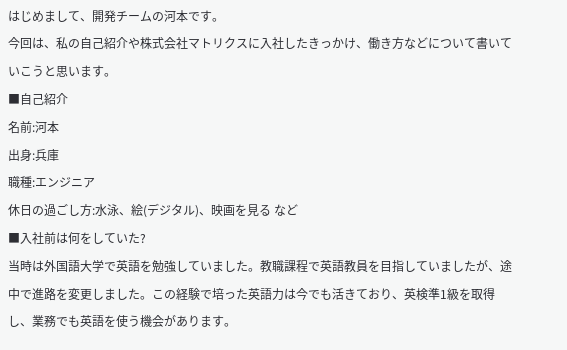はじめまして、開発チームの河本です。
今回は、私の自己紹介や株式会社マトリクスに入社したきっかけ、働き方などについて書いていこうと思います。
■自己紹介
名前:河本
出身:兵庫
職種:エンジニア
休日の過ごし方:水泳、絵(デジタル)、映画を見る など
■入社前は何をしていた?
当時は外国語大学で英語を勉強していました。教職課程で英語教員を目指していましたが、途中で進路を変更しました。この経験で培った英語力は今でも活きており、英検準1級を取得し、業務でも英語を使う機会があります。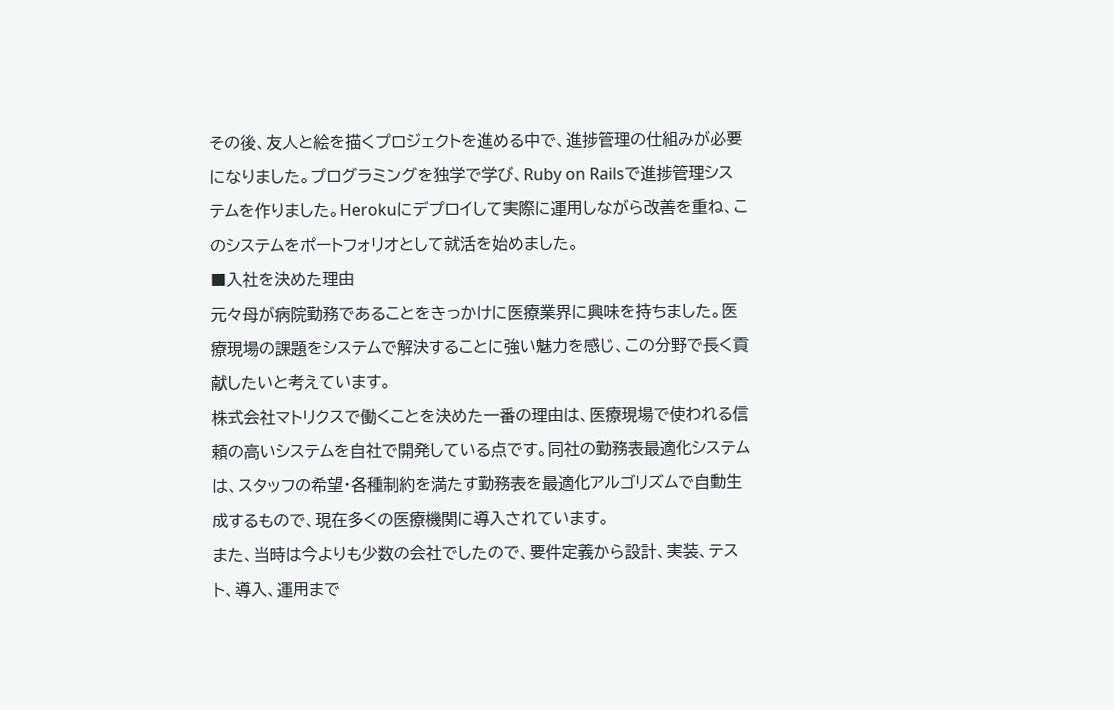その後、友人と絵を描くプロジェクトを進める中で、進捗管理の仕組みが必要になりました。プログラミングを独学で学び、Ruby on Railsで進捗管理システムを作りました。Herokuにデプロイして実際に運用しながら改善を重ね、このシステムをポートフォリオとして就活を始めました。
■入社を決めた理由
元々母が病院勤務であることをきっかけに医療業界に興味を持ちました。医療現場の課題をシステムで解決することに強い魅力を感じ、この分野で長く貢献したいと考えています。
株式会社マトリクスで働くことを決めた一番の理由は、医療現場で使われる信頼の高いシステムを自社で開発している点です。同社の勤務表最適化システムは、スタッフの希望・各種制約を満たす勤務表を最適化アルゴリズムで自動生成するもので、現在多くの医療機関に導入されています。
また、当時は今よりも少数の会社でしたので、要件定義から設計、実装、テスト、導入、運用まで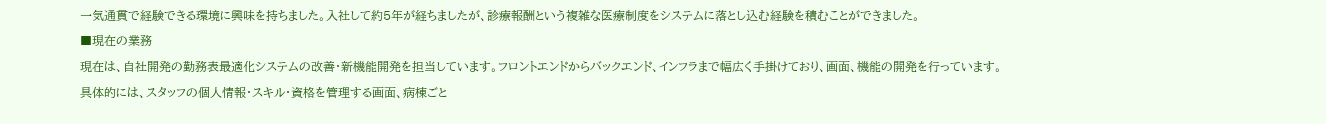一気通貫で経験できる環境に興味を持ちました。入社して約5年が経ちましたが、診療報酬という複雑な医療制度をシステムに落とし込む経験を積むことができました。
■現在の業務
現在は、自社開発の勤務表最適化システムの改善・新機能開発を担当しています。フロントエンドからバックエンド、インフラまで幅広く手掛けており、画面、機能の開発を行っています。
具体的には、スタッフの個人情報・スキル・資格を管理する画面、病棟ごと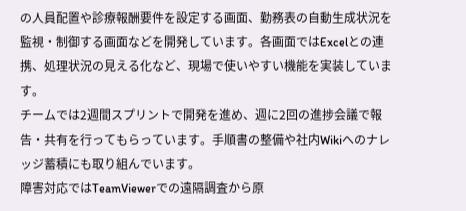の人員配置や診療報酬要件を設定する画面、勤務表の自動生成状況を監視・制御する画面などを開発しています。各画面ではExcelとの連携、処理状況の見える化など、現場で使いやすい機能を実装しています。
チームでは2週間スプリントで開発を進め、週に2回の進捗会議で報告・共有を行ってもらっています。手順書の整備や社内Wikiへのナレッジ蓄積にも取り組んでいます。
障害対応ではTeamViewerでの遠隔調査から原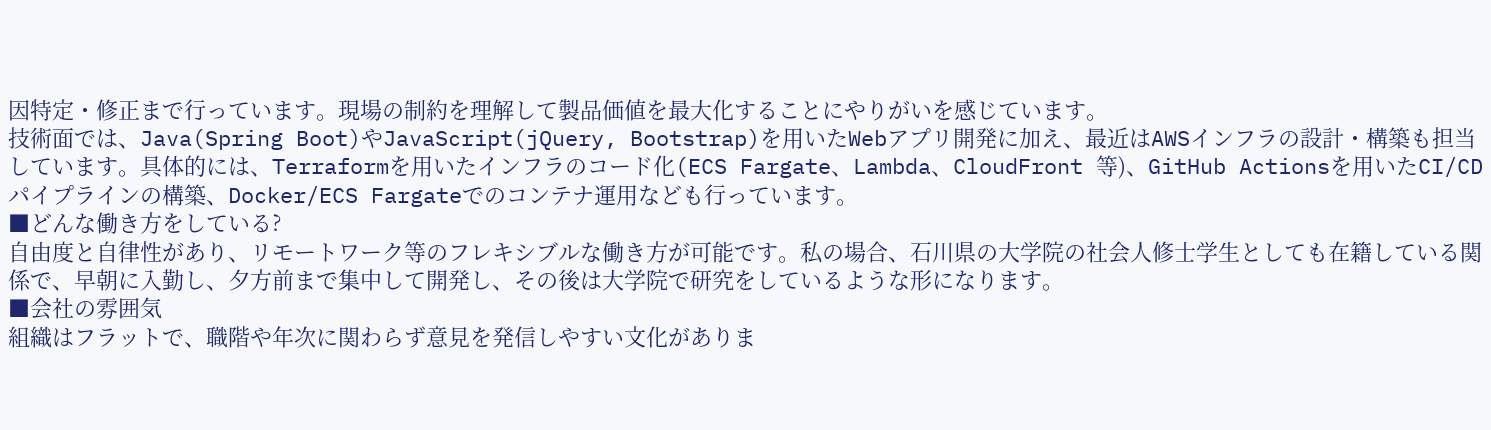因特定・修正まで行っています。現場の制約を理解して製品価値を最大化することにやりがいを感じています。
技術面では、Java(Spring Boot)やJavaScript(jQuery, Bootstrap)を用いたWebアプリ開発に加え、最近はAWSインフラの設計・構築も担当しています。具体的には、Terraformを用いたインフラのコード化(ECS Fargate、Lambda、CloudFront 等)、GitHub Actionsを用いたCI/CDパイプラインの構築、Docker/ECS Fargateでのコンテナ運用なども行っています。
■どんな働き方をしている?
自由度と自律性があり、リモートワーク等のフレキシブルな働き方が可能です。私の場合、石川県の大学院の社会人修士学生としても在籍している関係で、早朝に入勤し、夕方前まで集中して開発し、その後は大学院で研究をしているような形になります。
■会社の雰囲気
組織はフラットで、職階や年次に関わらず意見を発信しやすい文化がありま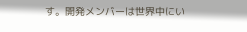す。開発メンバーは世界中にい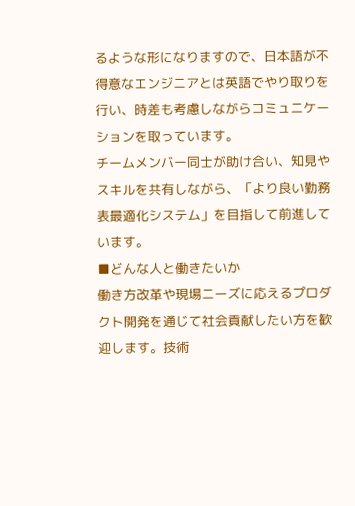るような形になりますので、日本語が不得意なエンジニアとは英語でやり取りを行い、時差も考慮しながらコミュニケーションを取っています。
チームメンバー同士が助け合い、知見やスキルを共有しながら、「より良い勤務表最適化システム」を目指して前進しています。
■どんな人と働きたいか
働き方改革や現場ニーズに応えるプロダクト開発を通じて社会貢献したい方を歓迎します。技術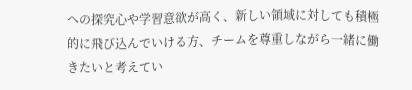への探究心や学習意欲が高く、新しい領域に対しても積極的に飛び込んでいける方、チームを尊重しながら一緒に働きたいと考えてい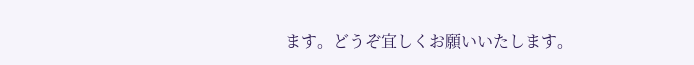ます。どうぞ宜しくお願いいたします。